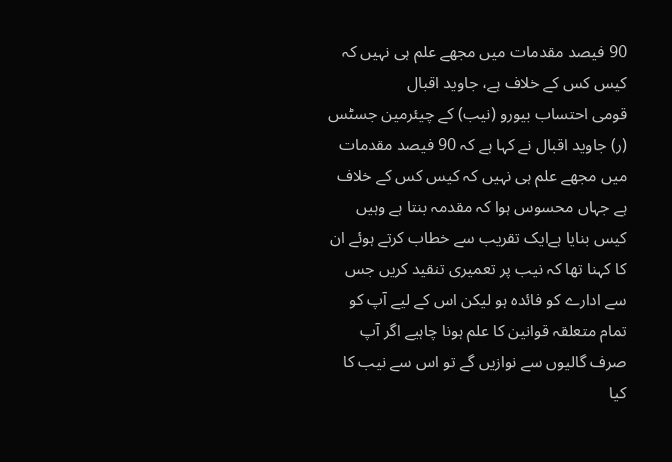90 فیصد مقدمات میں مجھے علم ہی نہیں کہ کیس کس کے خلاف ہے، جاوید اقبال
قومی احتساب بیورو (نیب) کے چیئرمین جسٹس (ر) جاوید اقبال نے کہا ہے کہ 90 فیصد مقدمات میں مجھے علم ہی نہیں کہ کیس کس کے خلاف ہے جہاں محسوس ہوا کہ مقدمہ بنتا ہے وہیں کیس بنایا ہےایک تقریب سے خطاب کرتے ہوئے ان کا کہنا تھا کہ نیب پر تعمیری تنقید کریں جس سے ادارے کو فائدہ ہو لیکن اس کے لیے آپ کو تمام متعلقہ قوانین کا علم ہونا چاہیے اگر آپ صرف گالیوں سے نوازیں گے تو اس سے نیب کا کیا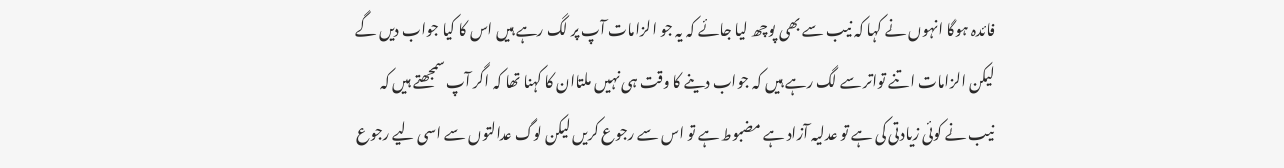فائدہ ہوگا انہوں نے کہا کہ نیب سے بھی پوچھ لیا جائے کہ یہ جو الزامات آپ پر لگ رہے ہیں اس کا کیا جواب دیں گے لیکن الزامات اتنے تواتر سے لگ رہے ہیں کہ جواب دینے کا وقت ہی نہیں ملتاان کا کہنا تھا کہ اگر آپ سمجھتے ہیں کہ نیب نے کوئی زیادتی کی ہے تو عدلیہ آزاد ہے مضبوط ہے تو اس سے رجوع کریں لیکن لوگ عدالتوں سے اسی لیے رجوع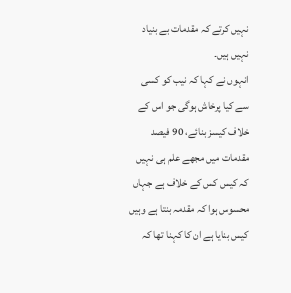نہیں کرتے کہ مقدمات بے بنیاد نہیں ہیں۔
انہوں نے کہا کہ نیب کو کسی سے کیا پرخاش ہوگی جو اس کے خلاف کیسز بنائے، 90 فیصد مقدمات میں مجھے علم ہی نہیں کہ کیس کس کے خلاف ہے جہاں محسوس ہوا کہ مقدمہ بنتا ہے وہیں کیس بنایا ہے ان کا کہنا تھا کہ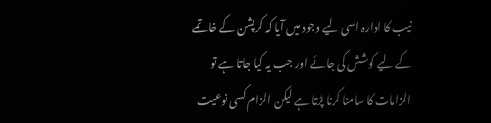نیب کا ادارہ اسی لیے وجود میں آیا کہ کرپشن کے خاتمے کے لیے کوشش کی جائے اور جب یہ کیا جاتا ہے تو الزامات کا سامنا کرنا پڑتا ہے لیکن الزام کسی نوعیت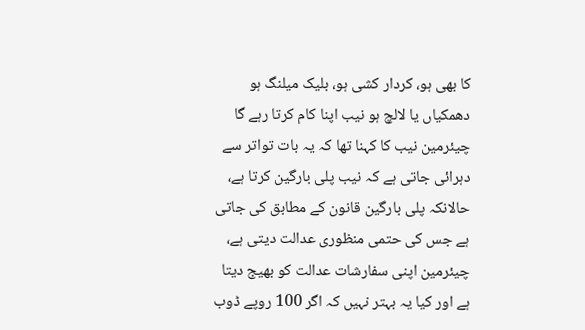کا بھی ہو، کردار کشی ہو، بلیک میلنگ ہو دھمکیاں یا لالچ ہو نیب اپنا کام کرتا رہے گا چیئرمین نیب کا کہنا تھا کہ یہ بات تواتر سے دہرائی جاتی ہے کہ نیب پلی بارگین کرتا ہے، حالانکہ پلی بارگین قانون کے مطابق کی جاتی ہے جس کی حتمی منظوری عدالت دیتی ہے، چیئرمین اپنی سفارشات عدالت کو بھیج دیتا ہے اور کیا یہ بہتر نہیں کہ اگر 100 روپے ڈوب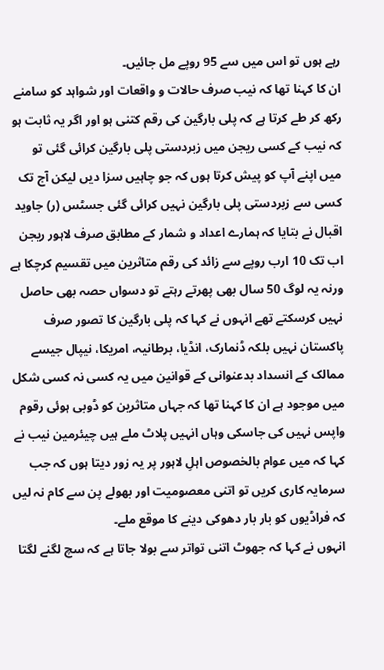رہے ہوں تو اس میں سے 95 روپے مل جائیں۔
ان کا کہنا تھا کہ نیب صرف حالات و واقعات اور شواہد کو سامنے رکھ کر طے کرتا ہے کہ پلی بارگین کی رقم کتنی ہو اور اگر یہ ثابت ہو کہ نیب کے کسی ریجن میں زبردستی پلی بارگین کرائی گئی تو میں اپنے آپ کو پیش کرتا ہوں کہ جو چاہیں سزا دیں لیکن آج تک کسی سے زبردستی پلی بارگین نہیں کرائی گئی جسٹس (ر) جاوید اقبال نے بتایا کہ ہمارے اعداد و شمار کے مطابق صرف لاہور ریجن اب تک 10 ارب روپے سے زائد کی رقم متاثرین میں تقسیم کرچکا ہے ورنہ یہ لوگ 50 سال بھی پھرتے رہتے تو دسواں حصہ بھی حاصل نہیں کرسکتے تھے انہوں نے کہا کہ پلی بارگین کا تصور صرف پاکستان نہیں بلکہ ڈنمارک، انڈیا، برطانیہ، امریکا، نیپال جیسے ممالک کے انسداد بدعنوانی کے قوانین میں یہ کسی نہ کسی شکل میں موجود ہے ان کا کہنا تھا کہ جہاں متاثرین کو ڈوبی ہوئی رقوم واپس نہیں کی جاسکی وہاں انہیں پلاٹ ملے ہیں چیئرمین نیب نے کہا کہ میں عوام بالخصوص اہلِ لاہور پر یہ زور دیتا ہوں کہ جب سرمایہ کاری کریں تو اتنی معصومیت اور بھولے پن سے کام نہ لیں کہ فراڈیوں کو بار بار دھوکی دینے کا موقع ملے۔
انہوں نے کہا کہ جھوٹ اتنی تواتر سے بولا جاتا ہے کہ سچ لگنے لگتا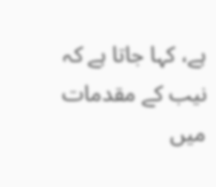ہے، کہا جاتا ہے کہ نیب کے مقدمات میں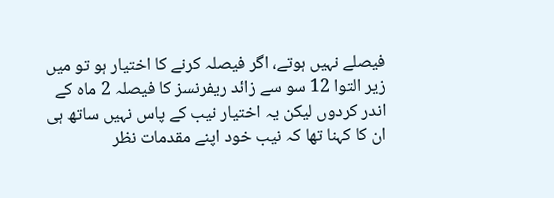فیصلے نہیں ہوتے، اگر فیصلہ کرنے کا اختیار ہو تو میں زیر التوا 12 سو سے زائد ریفرنسز کا فیصلہ 2 ماہ کے اندر کردوں لیکن یہ اختیار نیب کے پاس نہیں ساتھ ہی ان کا کہنا تھا کہ نیب خود اپنے مقدمات نظر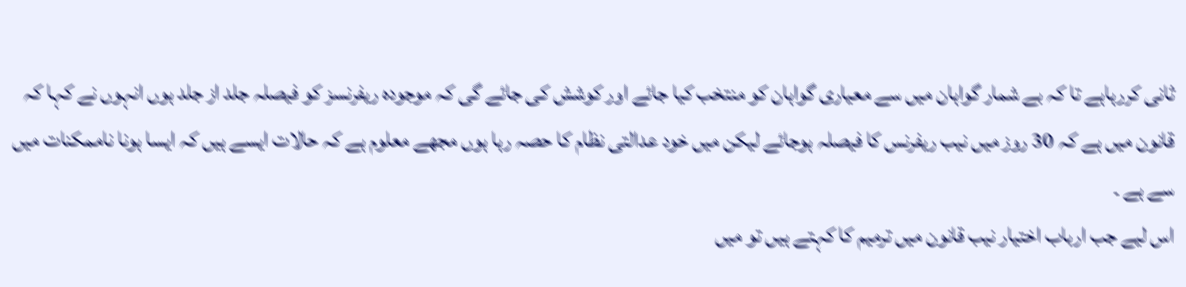ثانی کررہاہے تا کہ بے شمار گواہان میں سے معیاری گواہان کو منتخب کیا جائے اور کوشش کی جائے گی کہ موجودہ ریفرنسز کو فیصلہ جلد از جلد ہوں انہوں نے کہا کہ قانون میں ہے کہ 30 روز میں نیب ریفرنس کا فیصلہ ہوجائے لیکن میں خود عدالتی نظام کا حصہ رہا ہوں مجھے معلوم ہے کہ حالات ایسے ہیں کہ ایسا ہونا ناممکنات میں سے ہے ۔
اس لیے جب ارباب اختیار نیب قانون میں ترمیم کا کہتے ہیں تو میں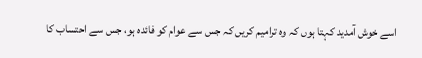اسے خوش آمدید کہتا ہوں کہ وہ ترامیم کریں کہ جس سے عوام کو فائدہ ہو، جس سے احتساب کا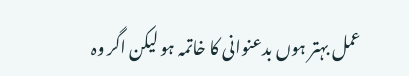عمل بہتر ہوں بدعنوانی کا خاتمہ ہو لیکن اگر وہ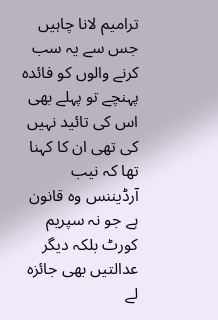ترامیم لانا چاہیں جس سے یہ سب کرنے والوں کو فائدہ پہنچے تو پہلے بھی اس کی تائید نہیں کی تھی ان کا کہنا تھا کہ نیب آرڈیننس وہ قانون ہے جو نہ سپریم کورٹ بلکہ دیگر عدالتیں بھی جائزہ لے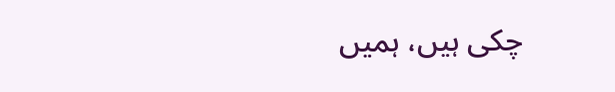چکی ہیں، ہمیں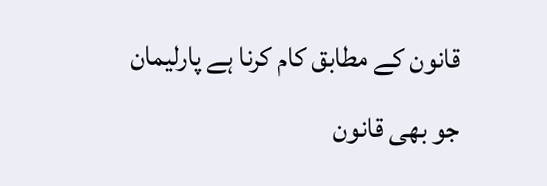قانون کے مطابق کام کرنا ہے پارلیمان جو بھی قانون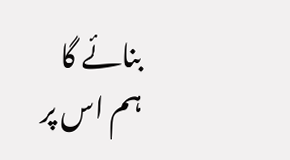بنائے گا ہم اس پر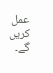عمل کریں گے۔